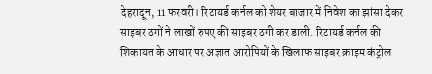देहरादून, 11 फरवरी। रिटायर्ड कर्नल को शेयर बाजार में निवेश का झांसा देकर साइबर ठगों ने लाखों रुपए की साइबर ठगी कर डाली. रिटायर्ड कर्नल की शिकायत के आधार पर अज्ञात आरोपियों के खिलाफ साइबर क्राइम कंट्रोल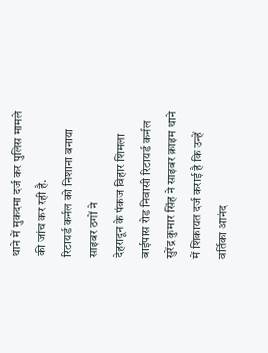थाने में मुकदमा दर्ज कर पुलिस मामले की जांच कर रही है.
रिटायर्ड कर्नल को निशाना बनाया साइबर ठगों ने
देहरादून के पंकज विहार शिमला बाईपास रोड निवासी रिटायर्ड कर्नल सुरेंद्र कुमार सिंह ने साइबर क्राइम थाने में शिकायत दर्ज कराई है कि उन्हें वर्तिका आनंद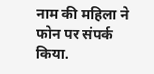नाम की महिला ने फोन पर संपर्क किया.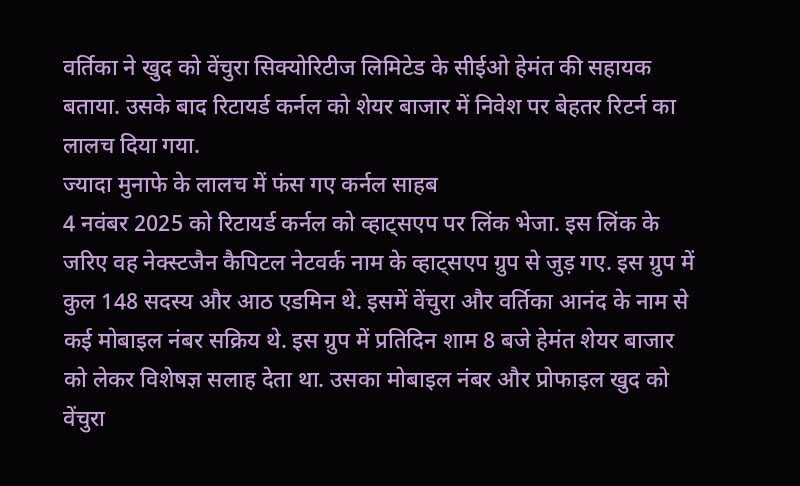वर्तिका ने खुद को वेंचुरा सिक्योरिटीज लिमिटेड के सीईओ हेमंत की सहायक बताया. उसके बाद रिटायर्ड कर्नल को शेयर बाजार में निवेश पर बेहतर रिटर्न का लालच दिया गया.
ज्यादा मुनाफे के लालच में फंस गए कर्नल साहब
4 नवंबर 2025 को रिटायर्ड कर्नल को व्हाट्सएप पर लिंक भेजा. इस लिंक के जरिए वह नेक्स्टजैन कैपिटल नेटवर्क नाम के व्हाट्सएप ग्रुप से जुड़ गए. इस ग्रुप में कुल 148 सदस्य और आठ एडमिन थे. इसमें वेंचुरा और वर्तिका आनंद के नाम से कई मोबाइल नंबर सक्रिय थे. इस ग्रुप में प्रतिदिन शाम 8 बजे हेमंत शेयर बाजार को लेकर विशेषज्ञ सलाह देता था. उसका मोबाइल नंबर और प्रोफाइल खुद को वेंचुरा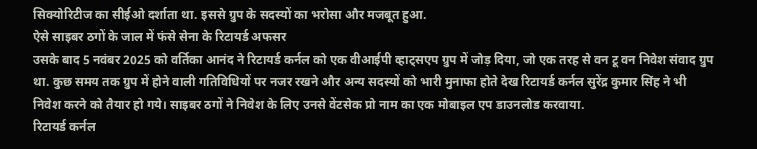सिक्योरिटीज का सीईओ दर्शाता था. इससे ग्रुप के सदस्यों का भरोसा और मजबूत हुआ.
ऐसे साइबर ठगों के जाल में फंसे सेना के रिटायर्ड अफसर
उसके बाद 5 नवंबर 2025 को वर्तिका आनंद ने रिटायर्ड कर्नल को एक वीआईपी व्हाट्सएप ग्रुप में जोड़ दिया, जो एक तरह से वन टू वन निवेश संवाद ग्रुप था. कुछ समय तक ग्रुप में होने वाली गतिविधियों पर नजर रखने और अन्य सदस्यों को भारी मुनाफा होते देख रिटायर्ड कर्नल सुरेंद्र कुमार सिंह ने भी निवेश करने को तैयार हो गये। साइबर ठगों ने निवेश के लिए उनसे वेंटसेक प्रो नाम का एक मोबाइल एप डाउनलोड करवाया.
रिटायर्ड कर्नल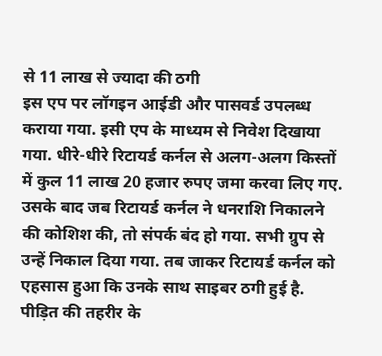से 11 लाख से ज्यादा की ठगी
इस एप पर लॉगइन आईडी और पासवर्ड उपलब्ध कराया गया. इसी एप के माध्यम से निवेश दिखाया गया. धीरे-धीरे रिटायर्ड कर्नल से अलग-अलग किस्तों में कुल 11 लाख 20 हजार रुपए जमा करवा लिए गए. उसके बाद जब रिटायर्ड कर्नल ने धनराशि निकालने की कोशिश की, तो संपर्क बंद हो गया. सभी ग्रुप से उन्हें निकाल दिया गया. तब जाकर रिटायर्ड कर्नल को एहसास हुआ कि उनके साथ साइबर ठगी हुई है.
पीड़ित की तहरीर के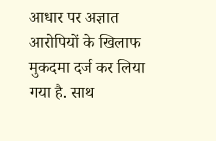आधार पर अज्ञात आरोपियों के खिलाफ मुकदमा दर्ज कर लिया गया है. साथ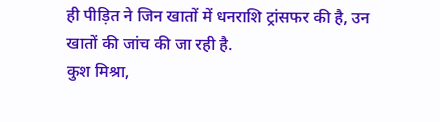ही पीड़ित ने जिन खातों में धनराशि ट्रांसफर की है, उन खातों की जांच की जा रही है.
कुश मिश्रा,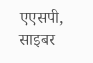एएसपी, साइबर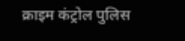क्राइम कंट्रोल पुलिस